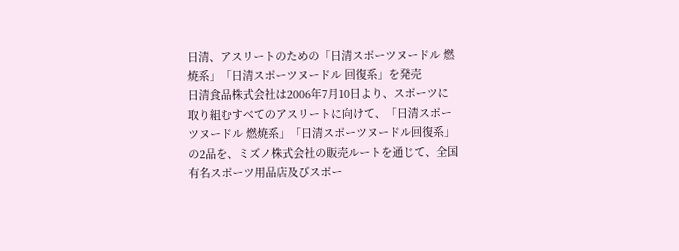日清、アスリートのための「日清スポーツヌードル 燃焼系」「日清スポーツヌードル 回復系」を発売
日清食品株式会社は2006年7月10日より、スポーツに取り組むすべてのアスリートに向けて、「日清スポーツヌードル 燃焼系」「日清スポーツヌードル回復系」の2品を、ミズノ株式会社の販売ルートを通じて、全国有名スポーツ用品店及びスポー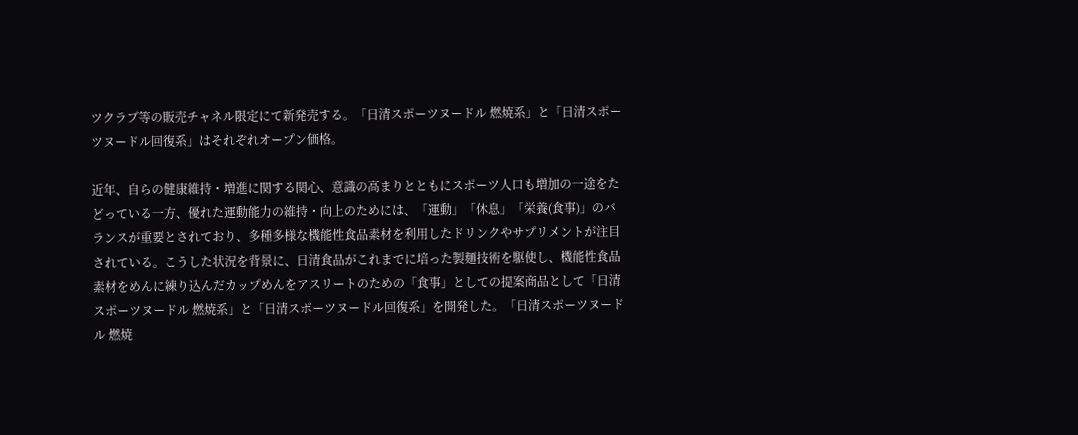ツクラブ等の販売チャネル限定にて新発売する。「日清スポーツヌードル 燃焼系」と「日清スポーツヌードル回復系」はそれぞれオープン価格。

近年、自らの健康維持・増進に関する関心、意識の高まりとともにスポーツ人口も増加の一途をたどっている一方、優れた運動能力の維持・向上のためには、「運動」「休息」「栄養(食事)」のバランスが重要とされており、多種多様な機能性食品素材を利用したドリンクやサプリメントが注目されている。こうした状況を背景に、日清食品がこれまでに培った製麺技術を駆使し、機能性食品素材をめんに練り込んだカップめんをアスリートのための「食事」としての提案商品として「日清スポーツヌードル 燃焼系」と「日清スポーツヌードル回復系」を開発した。「日清スポーツヌードル 燃焼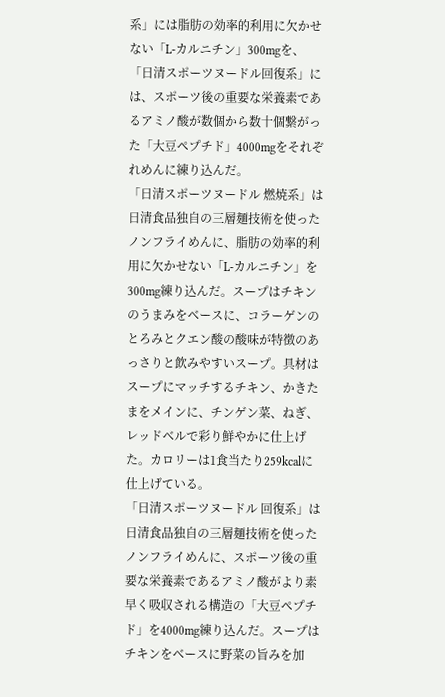系」には脂肪の効率的利用に欠かせない「L-カルニチン」300mgを、「日清スポーツヌードル回復系」には、スポーツ後の重要な栄養素であるアミノ酸が数個から数十個繋がった「大豆ペプチド」4000mgをそれぞれめんに練り込んだ。
「日清スポーツヌードル 燃焼系」は日清食品独自の三層麺技術を使ったノンフライめんに、脂肪の効率的利用に欠かせない「L-カルニチン」を300mg練り込んだ。スープはチキンのうまみをベースに、コラーゲンのとろみとクエン酸の酸味が特徴のあっさりと飲みやすいスープ。具材はスープにマッチするチキン、かきたまをメインに、チンゲン菜、ねぎ、レッドベルで彩り鮮やかに仕上げた。カロリーは1食当たり259kcalに仕上げている。
「日清スポーツヌードル 回復系」は日清食品独自の三層麺技術を使ったノンフライめんに、スポーツ後の重要な栄養素であるアミノ酸がより素早く吸収される構造の「大豆ペプチド」を4000mg練り込んだ。スープはチキンをベースに野菜の旨みを加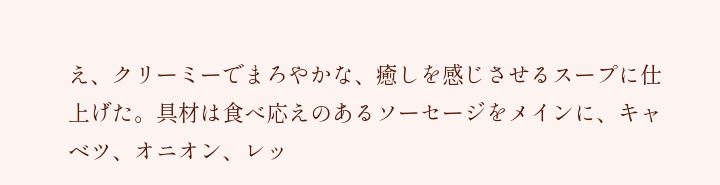え、クリーミーでまろやかな、癒しを感じさせるスープに仕上げた。具材は食べ応えのあるソーセージをメインに、キャベツ、オニオン、レッ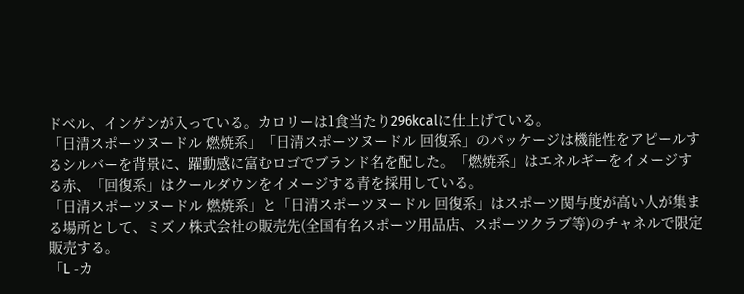ドベル、インゲンが入っている。カロリーは1食当たり296kcalに仕上げている。
「日清スポーツヌードル 燃焼系」「日清スポーツヌードル 回復系」のパッケージは機能性をアピールするシルバーを背景に、躍動感に富むロゴでブランド名を配した。「燃焼系」はエネルギーをイメージする赤、「回復系」はクールダウンをイメージする青を採用している。
「日清スポーツヌードル 燃焼系」と「日清スポーツヌードル 回復系」はスポーツ関与度が高い人が集まる場所として、ミズノ株式会社の販売先(全国有名スポーツ用品店、スポーツクラブ等)のチャネルで限定販売する。
「L -カ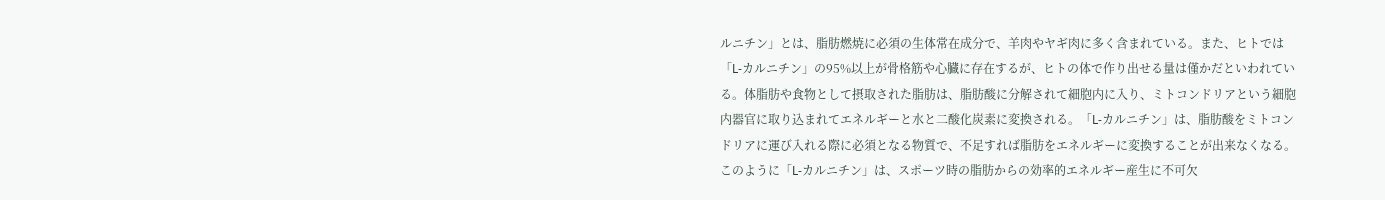ルニチン」とは、脂肪燃焼に必須の生体常在成分で、羊肉やヤギ肉に多く含まれている。また、ヒトでは「L-カルニチン」の95%以上が骨格筋や心臓に存在するが、ヒトの体で作り出せる量は僅かだといわれている。体脂肪や食物として摂取された脂肪は、脂肪酸に分解されて細胞内に入り、ミトコンドリアという細胞内器官に取り込まれてエネルギーと水と二酸化炭素に変換される。「L-カルニチン」は、脂肪酸をミトコンドリアに運び入れる際に必須となる物質で、不足すれば脂肪をエネルギーに変換することが出来なくなる。このように「L-カルニチン」は、スポーツ時の脂肪からの効率的エネルギー産生に不可欠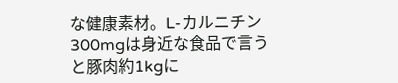な健康素材。L-カルニチン300mgは身近な食品で言うと豚肉約1kgに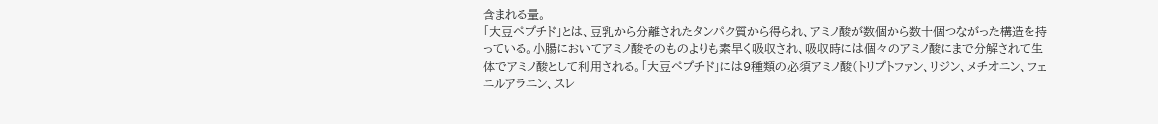含まれる量。
「大豆ペプチド」とは、豆乳から分離されたタンパク質から得られ、アミノ酸が数個から数十個つながった構造を持っている。小腸においてアミノ酸そのものよりも素早く吸収され、吸収時には個々のアミノ酸にまで分解されて生体でアミノ酸として利用される。「大豆ペプチド」には9種類の必須アミノ酸(トリプトファン、リジン、メチオニン、フェニルアラニン、スレ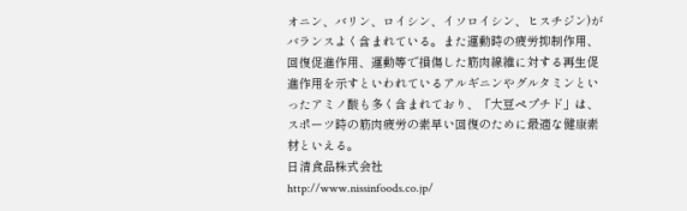オニン、バリン、ロイシン、イソロイシン、ヒスチジン)がバランスよく含まれている。また運動時の疲労抑制作用、回復促進作用、運動等で損傷した筋肉線維に対する再生促進作用を示すといわれているアルギニンやグルタミンといったアミノ酸も多く含まれており、「大豆ペプチド」は、スポーツ時の筋肉疲労の素早い回復のために最適な健康素材といえる。
日清食品株式会社
http://www.nissinfoods.co.jp/